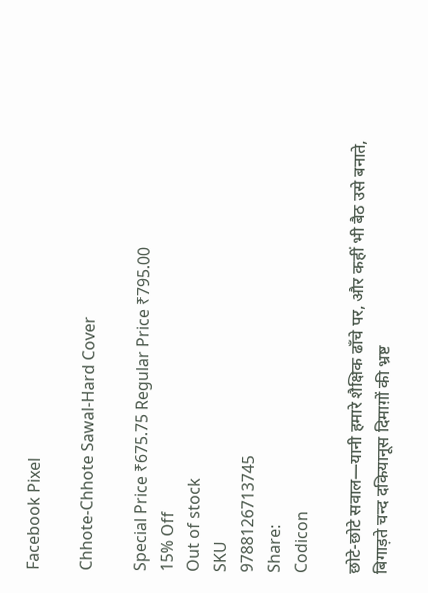Facebook Pixel

Chhote-Chhote Sawal-Hard Cover

Special Price ₹675.75 Regular Price ₹795.00
15% Off
Out of stock
SKU
9788126713745
Share:
Codicon

छोटे-छोटे सवाल—यानी हमारे शैक्षिक ढाँचे पर, और कहीं भी बैठ उसे बनाते, बिगाड़ते चन्द दकियानूस दिमाग़ों की भ्रष्ट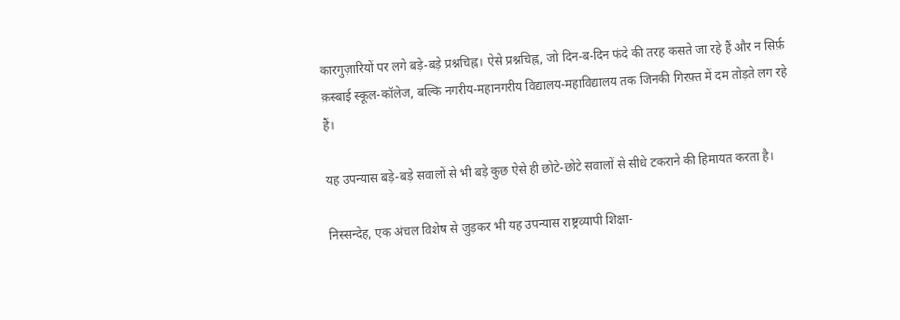कारगुज़ारियों पर लगे बड़े-बड़े प्रश्नचिह्न। ऐसे प्रश्नचिह्न, जो दिन-ब-दिन फंदे की तरह कसते जा रहे हैं और न सिर्फ़ क़स्बाई स्कूल-कॉलेज, बल्कि नगरीय-महानगरीय विद्यालय-महाविद्यालय तक जिनकी गिरफ़्त में दम तोड़ते लग रहे हैं।

यह उपन्यास बड़े-बड़े सवालों से भी बड़े कुछ ऐसे ही छोटे-छोटे सवालों से सीधे टकराने की हिमायत करता है।

निस्सन्देह, एक अंचल विशेष से जुड़कर भी यह उपन्यास राष्ट्रव्यापी शिक्षा-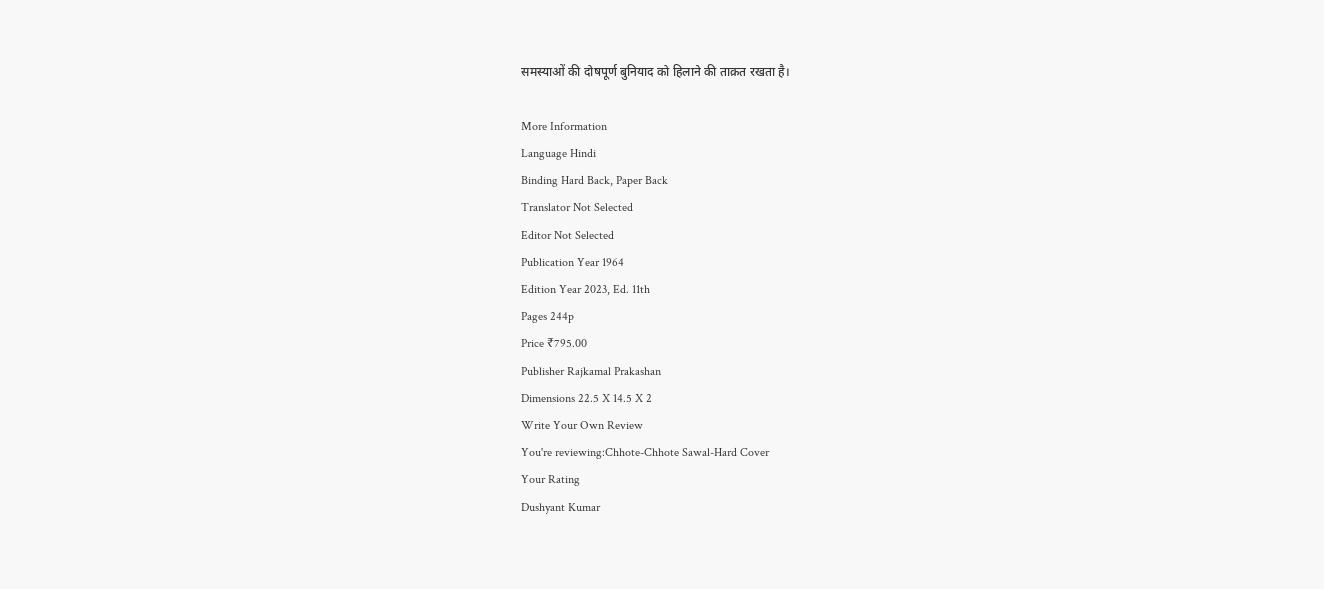समस्याओं की दोषपूर्ण बुनियाद को हिलाने की ताक़त रखता है।

More Information
Language Hindi
Binding Hard Back, Paper Back
Translator Not Selected
Editor Not Selected
Publication Year 1964
Edition Year 2023, Ed. 11th
Pages 244p
Price ₹795.00
Publisher Rajkamal Prakashan
Dimensions 22.5 X 14.5 X 2
Write Your Own Review
You're reviewing:Chhote-Chhote Sawal-Hard Cover
Your Rating
Dushyant Kumar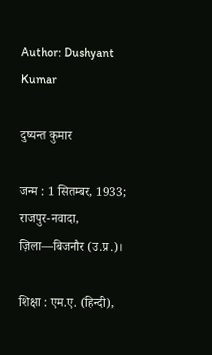Author: Dushyant Kumar

दुष्यन्त कुमार

जन्म : 1 सितम्बर, 1933; राजपुर-नवादा, ज़िला—बिजनौर (उ.प्र.)।

शिक्षा : एम.ए. (हिन्दी),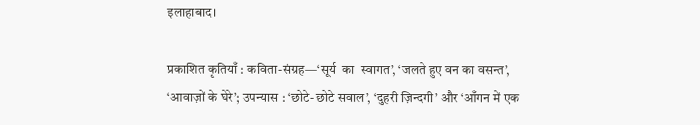इलाहाबाद।

प्रकाशित कृतियाँ : कविता-संग्रह—‘सूर्य  का  स्वागत’, ‘जलते हुए वन का वसन्त’, ‘आवाज़ों के घेरे’; उपन्यास : ‘छोटे-छोटे सवाल’, ‘दुहरी ज़िन्दगी’ और ‘आँगन में एक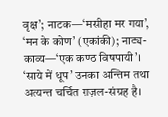वृक्ष’; नाटक—‘मसीहा मर गया’, ‘मन के कोण’ (एकांकी); नाट्य-काव्य—‘एक कण्ठ विषपायी’। ‘साये में धूप’ उनका अन्तिम तथा अत्यन्त चर्चित ग़ज़ल-संग्रह है।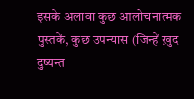इसके अलावा कुछ आलोचनात्मक पुस्तकें, कुछ उपन्यास (जिन्हें ख़ुद दुष्यन्त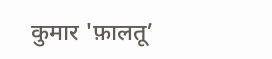कुमार 'फ़ालतू’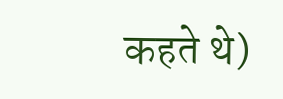कहते थे)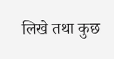लिखे तथा कुछ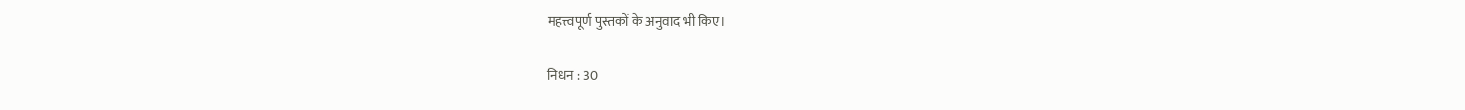महत्त्वपूर्ण पुस्तकों के अनुवाद भी किए।

निधन : 30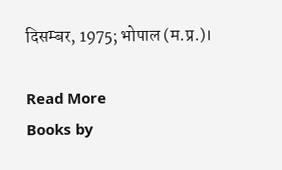दिसम्बर, 1975; भोपाल (म.प्र.)।

Read More
Books by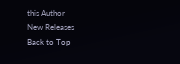this Author
New Releases
Back to Top